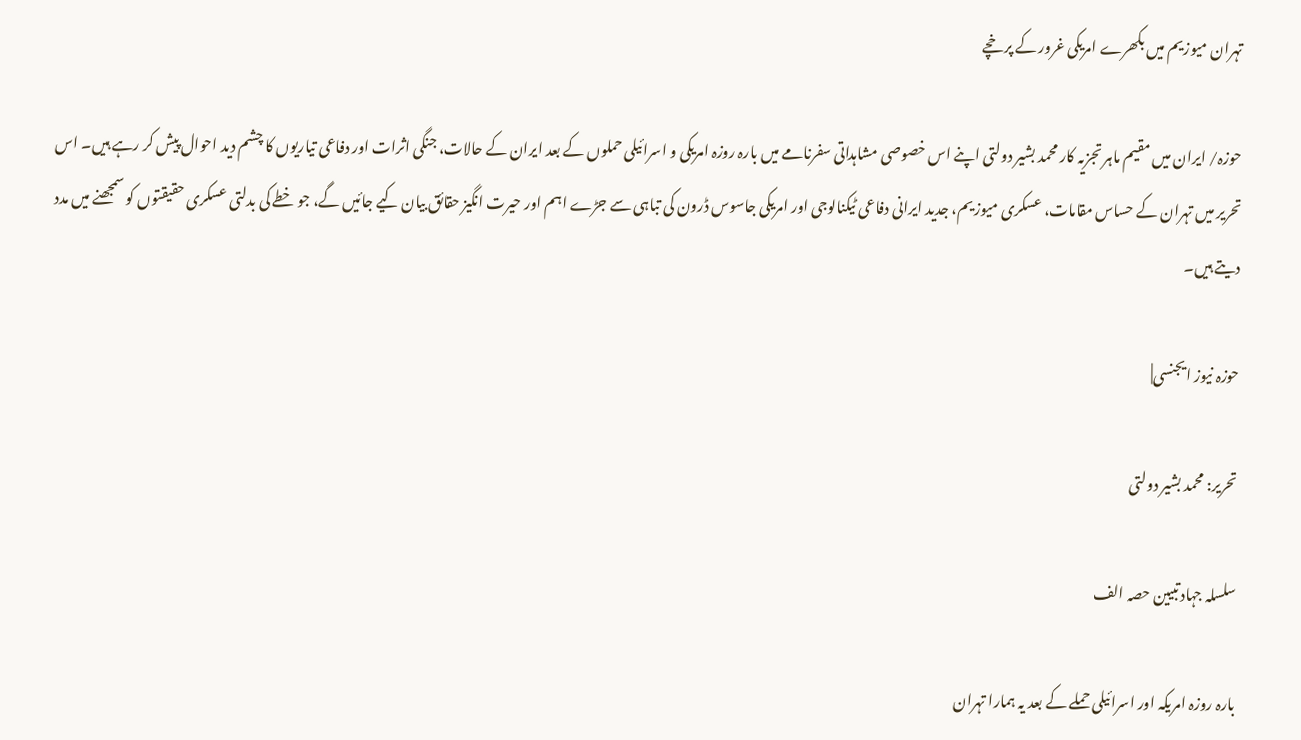تہران میوزیم میں بکھرے امریکی غرور کے پرخچے

حوزہ/ ایران میں مقیم ماہر تجزیہ کار محمد بشیر دولتی اپنے اس خصوصی مشاہداتی سفرنامے میں بارہ روزہ امریکی و اسرائیلی حملوں کے بعد ایران کے حالات، جنگی اثرات اور دفاعی تیاریوں کا چشم دید احوال پیش کر رہے ہیں۔ اس تحریر میں تہران کے حساس مقامات، عسکری میوزیم، جدید ایرانی دفاعی ٹیکنالوجی اور امریکی جاسوس ڈرون کی تباہی سے جڑے اہم اور حیرت انگیز حقائق بیان کیے جائیں گے، جو خطے کی بدلتی عسکری حقیقتوں کو سمجھنے میں مدد دیتے ہیں۔

حوزہ نیوز ایجنسی|

تحریر: محمد بشیر دولتی

سلسلہ جہاد تبیین حصہ الف

بارہ روزہ امریکہ اور اسرائیلی حملے کے بعد یہ ہمارا تہران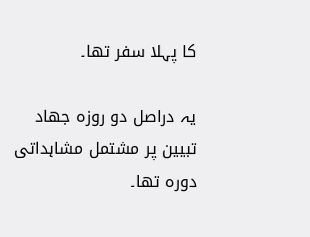کا پہلا سفر تھا۔

یہ دراصل دو روزہ جھاد تبیین پر مشتمل مشاہداتی دورہ تھا۔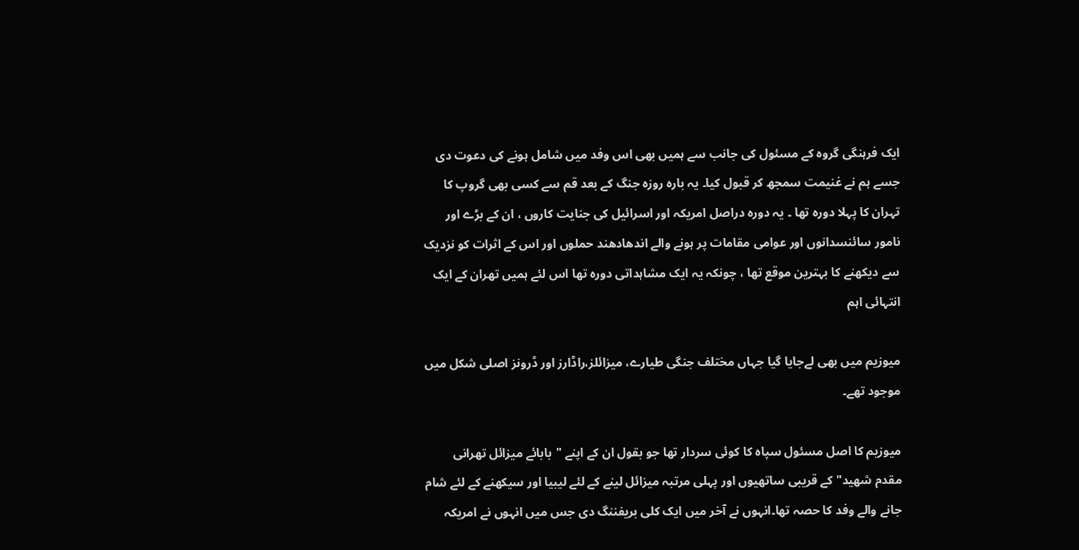ایک فرہنگی گروہ کے مسئول کی جانب سے ہمیں بھی اس وفد میں شامل ہونے کی دعوت دی جسے ہم نے غنیمت سمجھ کر قبول کیا۔ یہ بارہ روزہ جنگ کے بعد قم سے کسی بھی گروپ کا تہران کا پہلا دورہ تھا ۔ یہ دورہ دراصل امریکہ اور اسرائیل کی جنایت کاروں ، ان کے بڑے اور نامور سائنسدانوں اور عوامی مقامات پر ہونے والے اندھادھند حملوں اور اس کے اثرات کو نزدیک سے دیکھنے کا بہترین موقع تھا ، چونکہ یہ ایک مشاہداتی دورہ تھا اس لئے ہمیں تھران کے ایک انتہائی اہم

میوزیم میں بھی لےجایا گیا جہاں مختلف جنگی طیارے، میزائلز،راڈارز اور ڈرونز اصلی شکل میں موجود تھے۔

میوزیم کا اصل مسئول سپاہ کا کوئی سردار تھا جو بقول ان کے اپنے "بابائے میزائل تھرانی مقدم شھید" کے قریبی ساتھیوں اور پہلی مرتبہ میزائل لینے کے لئے لیبیا اور سیکھنے کے لئے شام جانے والے وفد کا حصہ تھا۔انہوں نے آخر میں ایک کلی بریفننگ دی جس میں انہوں نے امریکہ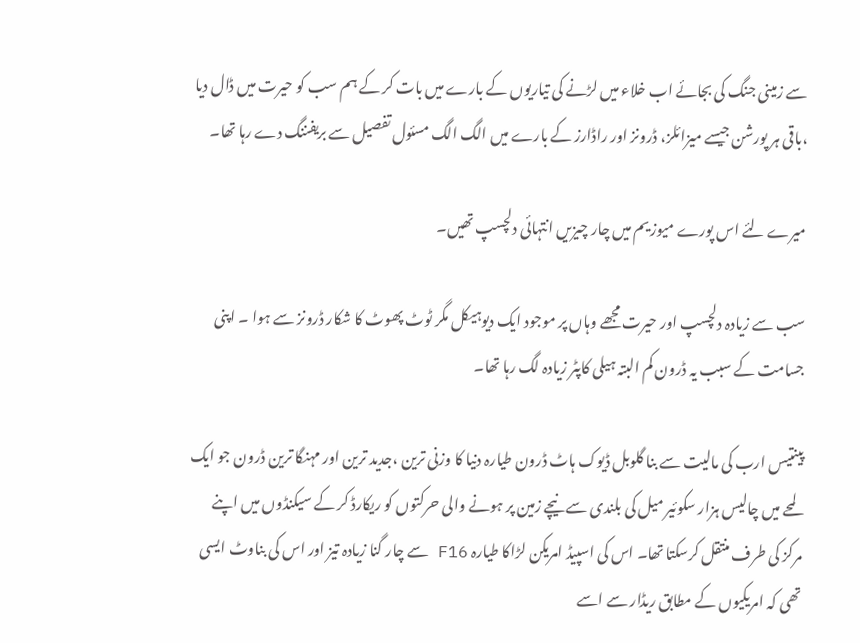سے زمینی جنگ کی بجائے اب خلاء میں لڑنے کی تیاریوں کے بارے میں بات کر کے ہم سب کو حیرت میں ڈال دیا ،باقی ہر پورشن جیسے میزائلز، ڈرونز اور راڈارز کے بارے میں الگ الگ مسئول تفصیل سے بریفننگ دے رہا تھا۔

میرے لئے اس پورے میوزیم میں چار چیزیں انتہائی دلچسپ تھیں۔

سب سے زیادہ دلچسپ اور حیرت مجھے وہاں پر موجود ایک دیوہیکل مگر ٹوٹ پھوٹ کا شکار ڈرونز سے ہوا ۔ اپنی جسامت کے سبب یہ ڈرون کم البتہ ہیلی کاپٹر زیادہ لگ رہا تھا۔

پینتیس ارب کی مالیت سے بنا گلوبل ڈیوک ہاٹ ڈرون طیارہ دنیا کا وزنی ترین ،جدید ترین اور مہنگا ترین ڈرون جو ایک لمحے میں چالیس ہزار سکوئیر میل کی بلندی سے نیچے زمین پر ہونے والی حرکتوں کو ریکارڈ کر کے سیکنڈوں میں اپنے مرکز کی طرف منتقل کرسکتا تھا۔ اس کی اسپیڈ امریکن لڑاکا طیارہ F16 سے چار گنا زیادہ تیز اور اس کی بناوٹ ایسی تھی کہ امریکیوں کے مطابق ریڈار سے اسے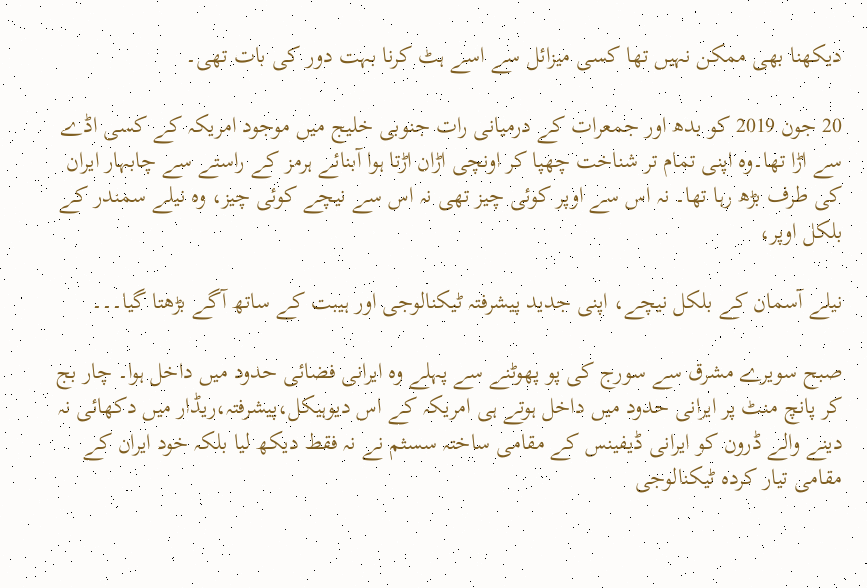دیکھنا بھی ممکن نہیں تھا کسی میزائل سے اسے ہٹ کرنا بہت دور کی بات تھی۔

20 جون 2019 کو بدھ اور جمعرات کے درمیانی رات جنوبی خلیج میں موجود امریکہ کے کسی اڈے سے اڑا تھا۔وہ اپنی تمام تر شناخت چھپا کر اونچی اڑان اڑتا ہوا آبنائے ہرمز کے راستے سے چابہار ایران کی طرف بڑھ رہا تھا۔ نہ اس سے اوپر کوئی چیز تھی نہ اس سے نیچے کوئی چیز، وہ نیلے سمندر کے بلکل اوپر،

نیلے آسمان کے بلکل نیچے، اپنی جدید پیشرفتہ ٹیکنالوجی اور ہیبت کے ساتھ آگے بڑھتا گیا۔۔۔

صبح سویرے مشرق سے سورج کی پو پھوٹنے سے پہلے وہ ایرانی فضائی حدود میں داخل ہوا۔ چار بج کر پانچ منٹ پر ایرانی حدود میں داخل ہوتے ہی امریکہ کے اس دیوہیکل،پیشرفتہ،ریڈار میں دکھائی نہ دینے والے ڈرون کو ایرانی ڈیفینس کے مقامی ساختہ سسثم نے نہ فقط دیکھ لیا بلکہ خود ایران کے مقامی تیار کردہ ٹیکنالوجی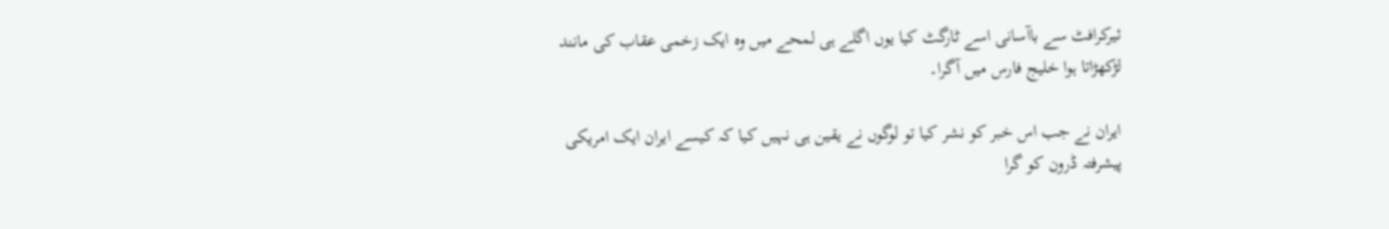ئیرکرافٹ سے باآسانی اسے ٹارگٹ کیا یوں اگلے ہی لمحے میں وہ ایک زخمی عقاب کی مانند لڑکھڑاتا ہوا خلیج فارس میں آگرا۔

ایران نے جب اس خبر کو نشر کیا تو لوگوں نے یقین ہی نہیں کیا کہ کیسے ایران ایک امریکی پیشرفتہ ڈرون کو گرا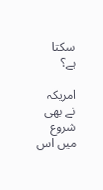سکتا ہے؟

امریکہ نے بھی شروع میں اس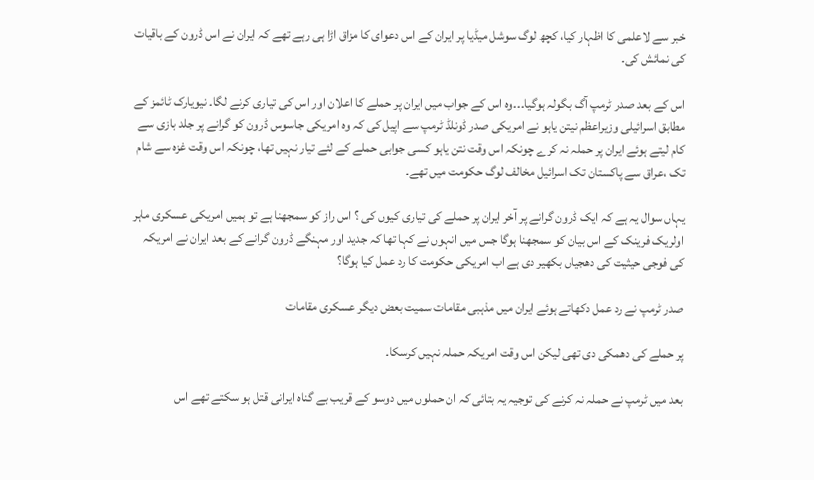خبر سے لاعلمی کا اظہار کیا، کچھ لوگ سوشل میڈیا پر ایران کے اس دعوای کا مزاق اڑا ہی رہے تھے کہ ایران نے اس ڈرون کے باقیات کی نمائش کی۔

اس کے بعد صدر ٹرمپ آگ بگولہ ہوگیا۔۔۔وہ اس کے جواب میں ایران پر حملے کا اعلان اور اس کی تیاری کرنے لگا۔ نیویارک ٹائمز کے مطابق اسرائیلی وزیراعظم نیتن یاہو نے امریکی صدر ڈونلڈ ٹرمپ سے اپیل کی کہ وہ امریکی جاسوس ڈرون کو گرانے پر جلد بازی سے کام لیتے ہوئے ایران پر حملہ نہ کرے چونکہ اس وقت نتن یاہو کسی جوابی حملے کے لئے تیار نہیں تھا، چونکہ اس وقت غزہ سے شام تک ،عراق سے پاکستان تک اسرائیل مخالف لوگ حکومت میں تھے۔

یہاں سوال یہ ہے کہ ایک ڈرون گرانے پر آخر ایران پر حملے کی تیاری کیوں کی ؟ اس راز کو سمجھنا ہے تو ہمیں امریکی عسکری ماہر اولریک فرینک کے اس بیان کو سمجھنا ہوگا جس میں انہوں نے کہا تھا کہ جدید اور مہنگے ڈرون گرانے کے بعد ایران نے امریکہ کی فوجی حیثیت کی دھجیاں بکھیر دی ہے اب امریکی حکومت کا رد عمل کیا ہوگا؟

صدر ٹرمپ نے رد عمل دکھاتے ہوئے ایران میں مذہبی مقامات سمیت بعض دیگر عسکری مقامات

پر حملے کی دھمکی دی تھی لیکن اس وقت امریکہ حملہ نہیں کرسکا۔

بعد میں ٹرمپ نے حملہ نہ کرنے کی توجیہ یہ بتائی کہ ان حملوں میں دوسو کے قریب بے گناہ ایرانی قتل ہو سکتے تھے اس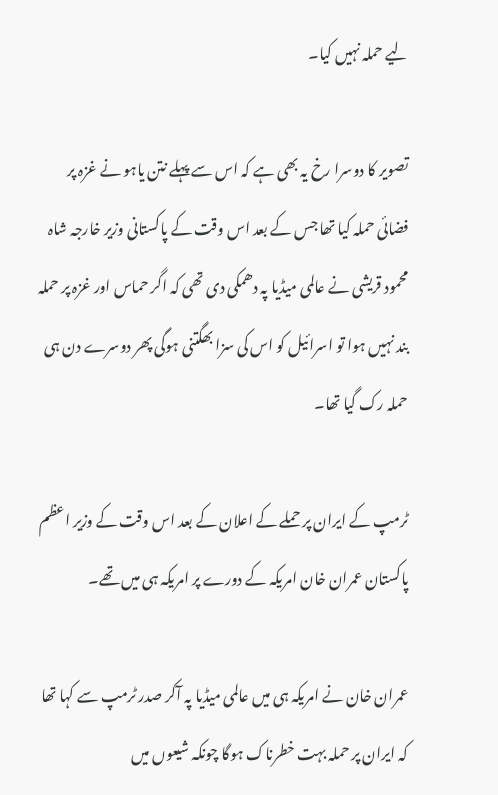لیے حملہ نہیں کیا۔

تصویر کا دوسرا رخ یہ بھی ہے کہ اس سے پہلے نتن یاہو نے غزہ پر فضائی حملہ کیا تھا جس کے بعد اس وقت کے پاکستانی وزیر خارجہ شاہ محمود قریشی نے عالمی میڈیا پہ دھمکی دی تھی کہ اگر حماس اور غزہ پر حملہ بند نہیں ہوا تو اسرائیل کو اس کی سزا بھگتنی ہوگی پھر دوسرے دن ہی حملہ رک گیا تھا۔

ٹرمپ کے ایران پر حملے کے اعلان کے بعد اس وقت کے وزیر اعظم پاکستان عمران خان امریکہ کے دورے پر امریکہ ہی میں تھے۔

عمران خان نے امریکہ ہی میں عالمی میڈیا پہ آکر صدر ٹرمپ سے کہا تھا کہ ایران پر حملہ بہت خطرناک ہوگا چونکہ شیعوں میں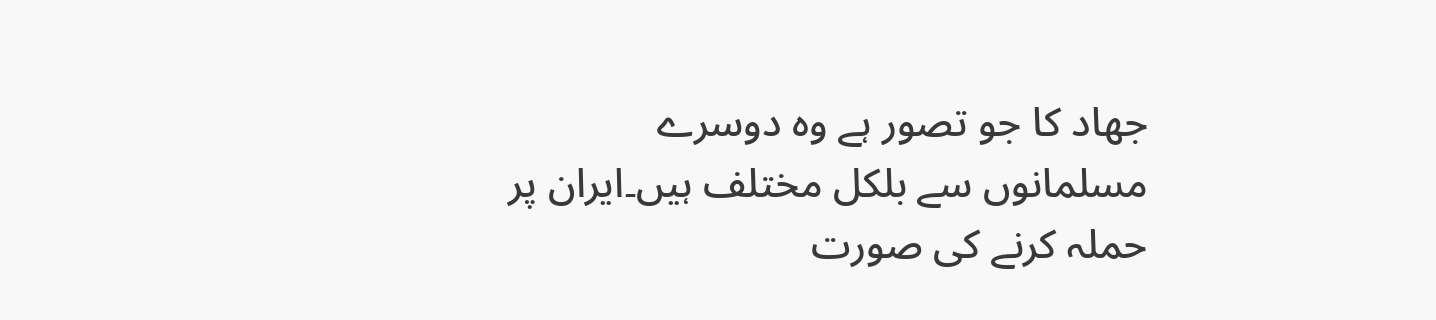جھاد کا جو تصور ہے وہ دوسرے مسلمانوں سے بلکل مختلف ہیں۔ایران پر حملہ کرنے کی صورت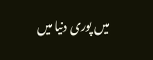میں پوری دنیا میں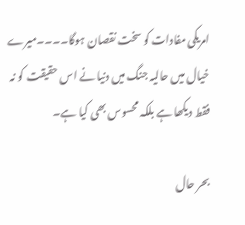امریکی مفادات کو سخت نقصان ہوگا۔۔۔۔میرے خیال میں حالیہ جنگ میں دنیا نے اس حقیقت کو نہ فقط دیکھا ہے بلکہ محسوس بھی کیا ہے۔

بحر حال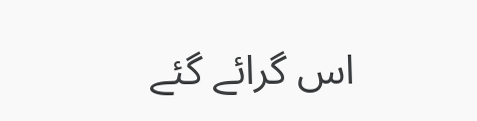اس گرائے گئے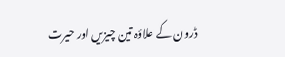ڈرون کے علاؤہ تین چیزیں اور حیرت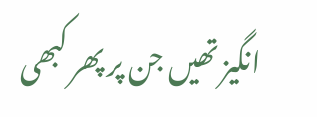انگیز تھیں جن پر پھر کبھی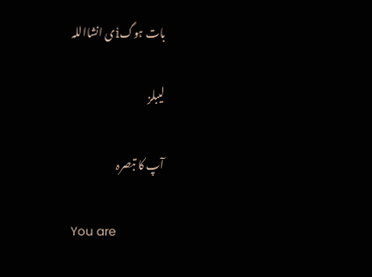بات ہوگiی انشااللہ

لیبلز

آپ کا تبصرہ

You are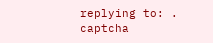replying to: .
captcha